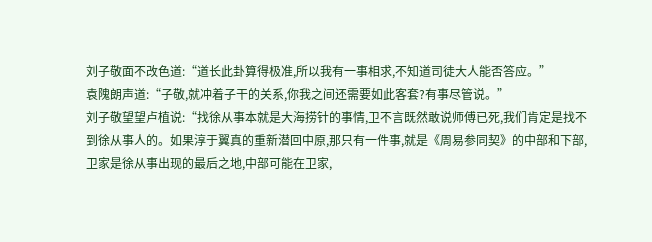刘子敬面不改色道:“道长此卦算得极准,所以我有一事相求,不知道司徒大人能否答应。”
袁隗朗声道:“子敬,就冲着子干的关系,你我之间还需要如此客套?有事尽管说。”
刘子敬望望卢植说:“找徐从事本就是大海捞针的事情,卫不言既然敢说师傅已死,我们肯定是找不到徐从事人的。如果淳于翼真的重新潜回中原,那只有一件事,就是《周易参同契》的中部和下部,卫家是徐从事出现的最后之地,中部可能在卫家,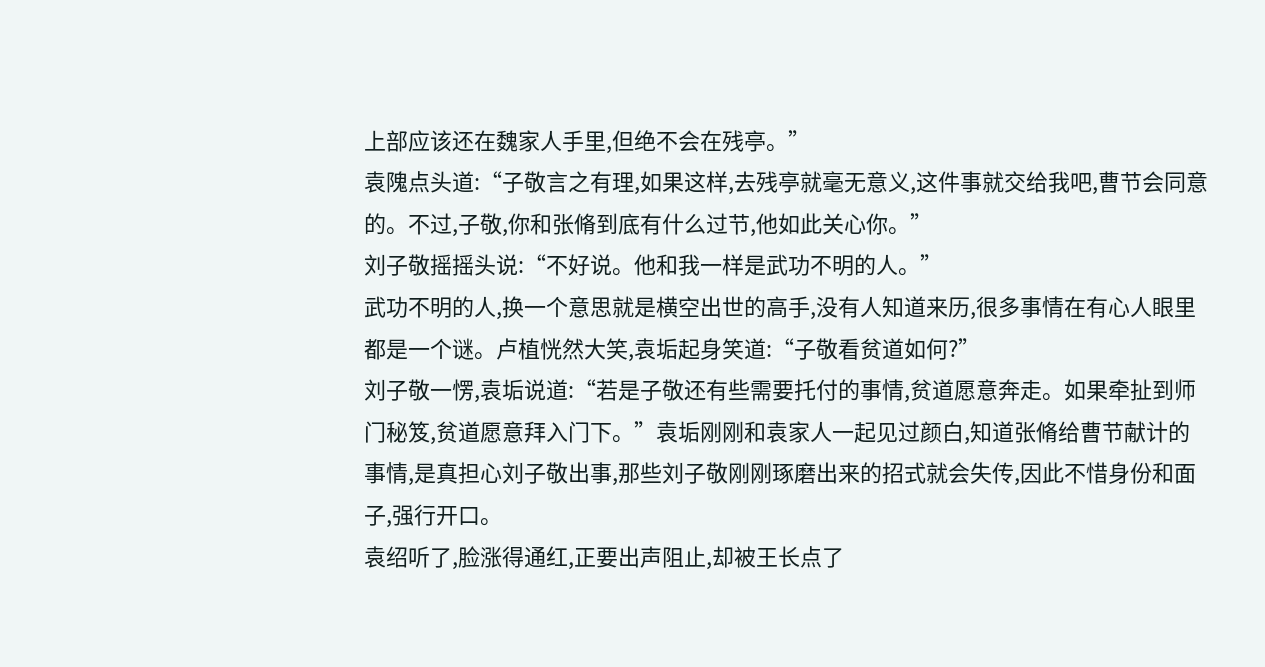上部应该还在魏家人手里,但绝不会在残亭。”
袁隗点头道:“子敬言之有理,如果这样,去残亭就毫无意义,这件事就交给我吧,曹节会同意的。不过,子敬,你和张脩到底有什么过节,他如此关心你。”
刘子敬摇摇头说:“不好说。他和我一样是武功不明的人。”
武功不明的人,换一个意思就是横空出世的高手,没有人知道来历,很多事情在有心人眼里都是一个谜。卢植恍然大笑,袁垢起身笑道:“子敬看贫道如何?”
刘子敬一愣,袁垢说道:“若是子敬还有些需要托付的事情,贫道愿意奔走。如果牵扯到师门秘笈,贫道愿意拜入门下。”袁垢刚刚和袁家人一起见过颜白,知道张脩给曹节献计的事情,是真担心刘子敬出事,那些刘子敬刚刚琢磨出来的招式就会失传,因此不惜身份和面子,强行开口。
袁绍听了,脸涨得通红,正要出声阻止,却被王长点了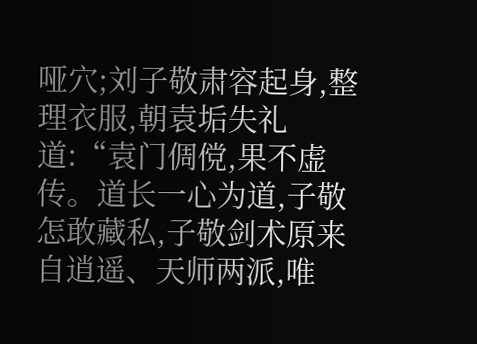哑穴;刘子敬肃容起身,整理衣服,朝袁垢失礼道:“袁门倜傥,果不虚传。道长一心为道,子敬怎敢藏私,子敬剑术原来自逍遥、天师两派,唯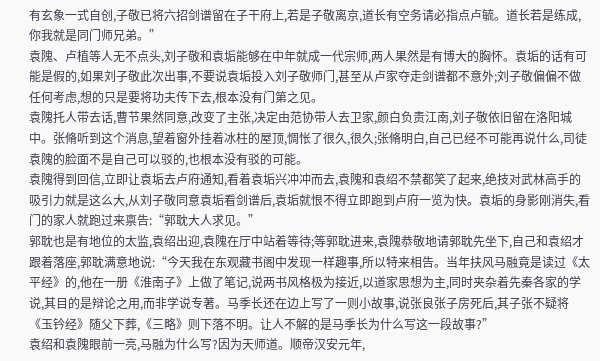有玄象一式自创,子敬已将六招剑谱留在子干府上,若是子敬离京,道长有空务请必指点卢毓。道长若是练成,你我就是同门师兄弟。”
袁隗、卢植等人无不点头,刘子敬和袁垢能够在中年就成一代宗师,两人果然是有博大的胸怀。袁垢的话有可能是假的,如果刘子敬此次出事,不要说袁垢投入刘子敬师门,甚至从卢家夺走剑谱都不意外;刘子敬偏偏不做任何考虑,想的只是要将功夫传下去,根本没有门第之见。
袁隗托人带去话,曹节果然同意,改变了主张,决定由范协带人去卫家,颜白负责江南,刘子敬依旧留在洛阳城中。张脩听到这个消息,望着窗外挂着冰柱的屋顶,惆怅了很久,很久;张脩明白,自己已经不可能再说什么,司徒袁隗的脸面不是自己可以驳的,也根本没有驳的可能。
袁隗得到回信,立即让袁垢去卢府通知,看着袁垢兴冲冲而去,袁隗和袁绍不禁都笑了起来,绝技对武林高手的吸引力就是这么大,从刘子敬同意袁垢看剑谱后,袁垢就恨不得立即跑到卢府一览为快。袁垢的身影刚消失,看门的家人就跑过来禀告:“郭耽大人求见。”
郭耽也是有地位的太监,袁绍出迎,袁隗在厅中站着等待;等郭耽进来,袁隗恭敬地请郭耽先坐下,自己和袁绍才跟着落座,郭耽满意地说:“今天我在东观藏书阁中发现一样趣事,所以特来相告。当年扶风马融竟是读过《太平经》的,他在一册《淮南子》上做了笔记,说两书风格极为接近,以道家思想为主,同时夹杂着先秦各家的学说,其目的是辩论之用,而非学说专著。马季长还在边上写了一则小故事,说张良张子房死后,其子张不疑将《玉钤经》随父下葬,《三略》则下落不明。让人不解的是马季长为什么写这一段故事?”
袁绍和袁隗眼前一亮,马融为什么写?因为天师道。顺帝汉安元年,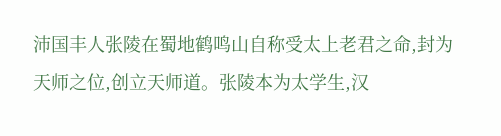沛国丰人张陵在蜀地鹤鸣山自称受太上老君之命,封为天师之位,创立天师道。张陵本为太学生,汉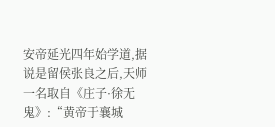安帝延光四年始学道,据说是留侯张良之后,天师一名取自《庄子·徐无鬼》:“黄帝于襄城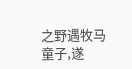之野遇牧马童子,遂